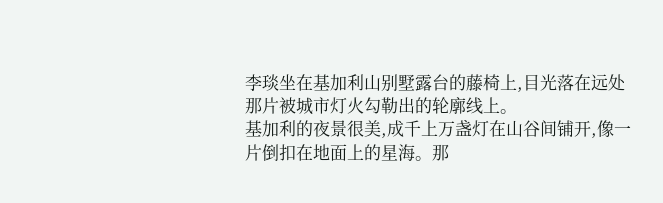李琰坐在基加利山别墅露台的藤椅上,目光落在远处那片被城市灯火勾勒出的轮廓线上。
基加利的夜景很美,成千上万盏灯在山谷间铺开,像一片倒扣在地面上的星海。那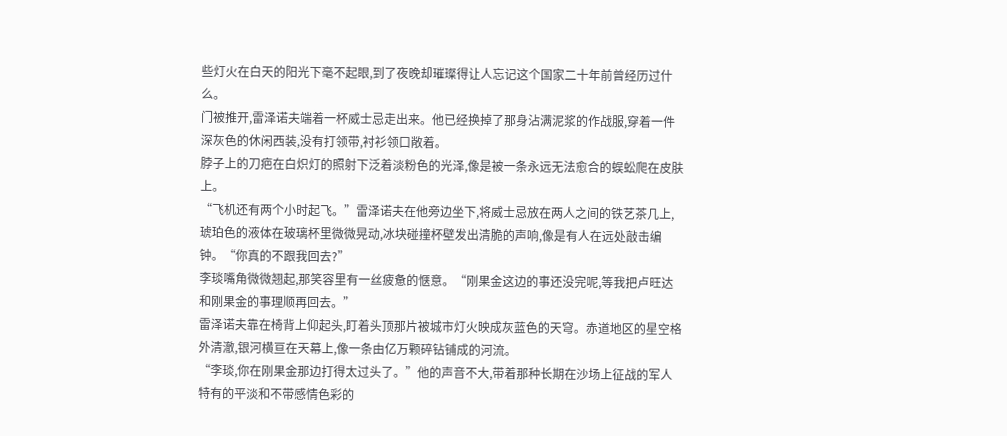些灯火在白天的阳光下毫不起眼,到了夜晚却璀璨得让人忘记这个国家二十年前曾经历过什么。
门被推开,雷泽诺夫端着一杯威士忌走出来。他已经换掉了那身沾满泥浆的作战服,穿着一件深灰色的休闲西装,没有打领带,衬衫领口敞着。
脖子上的刀疤在白炽灯的照射下泛着淡粉色的光泽,像是被一条永远无法愈合的蜈蚣爬在皮肤上。
“飞机还有两个小时起飞。”雷泽诺夫在他旁边坐下,将威士忌放在两人之间的铁艺茶几上,琥珀色的液体在玻璃杯里微微晃动,冰块碰撞杯壁发出清脆的声响,像是有人在远处敲击编钟。“你真的不跟我回去?”
李琰嘴角微微翘起,那笑容里有一丝疲惫的惬意。“刚果金这边的事还没完呢,等我把卢旺达和刚果金的事理顺再回去。”
雷泽诺夫靠在椅背上仰起头,盯着头顶那片被城市灯火映成灰蓝色的天穹。赤道地区的星空格外清澈,银河横亘在天幕上,像一条由亿万颗碎钻铺成的河流。
“李琰,你在刚果金那边打得太过头了。”他的声音不大,带着那种长期在沙场上征战的军人特有的平淡和不带感情色彩的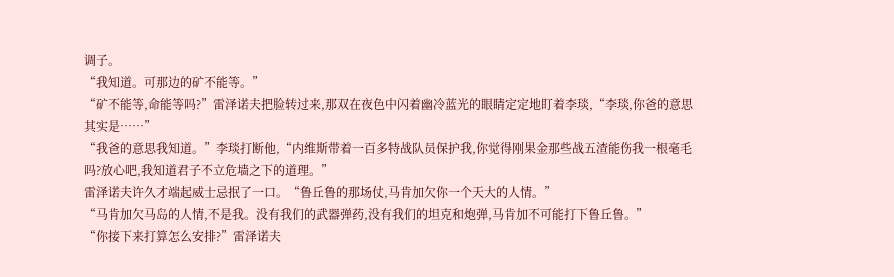调子。
“我知道。可那边的矿不能等。”
“矿不能等,命能等吗?”雷泽诺夫把脸转过来,那双在夜色中闪着幽冷蓝光的眼睛定定地盯着李琰,“李琰,你爸的意思其实是……”
“我爸的意思我知道。”李琰打断他,“内维斯带着一百多特战队员保护我,你觉得刚果金那些战五渣能伤我一根毫毛吗?放心吧,我知道君子不立危墙之下的道理。”
雷泽诺夫许久才端起威士忌抿了一口。“鲁丘鲁的那场仗,马肯加欠你一个天大的人情。”
“马肯加欠马岛的人情,不是我。没有我们的武器弹药,没有我们的坦克和炮弹,马肯加不可能打下鲁丘鲁。”
“你接下来打算怎么安排?”雷泽诺夫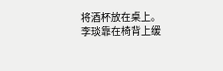将酒杯放在桌上。
李琰靠在椅背上缓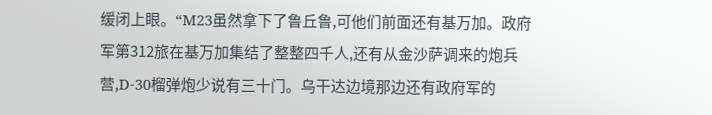缓闭上眼。“M23虽然拿下了鲁丘鲁,可他们前面还有基万加。政府军第312旅在基万加集结了整整四千人,还有从金沙萨调来的炮兵营,D-30榴弹炮少说有三十门。乌干达边境那边还有政府军的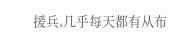援兵,几乎每天都有从布